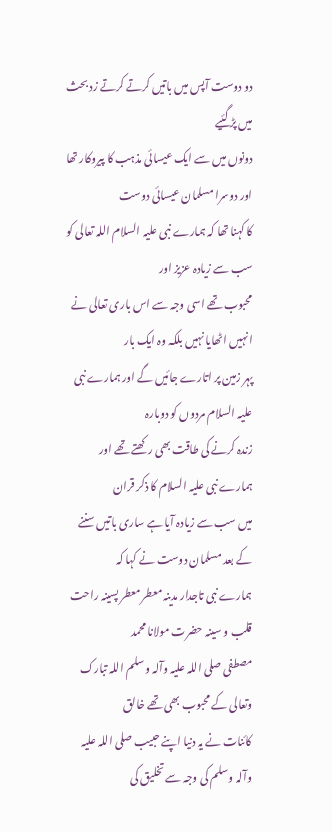دو دوست آپس میں باتیں کرتے کرتے زد بحث میں پڑ گئیے
دونوں میں سے ایک عیسائی مذہب کا پیروکار تھا اور دوسرا مسلمان عیسائی دوست
کا کہنا تھا کہ ہمارے نبی علیہ السلام اللہ تعالی کو سب سے زیادہ عزیز اور
محبوب تھے اسی وجہ سے اس باری تعالی نے انہیں اٹھایا نہیں بلکہ وہ ایک بار
پہر زمین پر اتارے جائیں گے اور ہمارے نبی علیہ السلام مردوں کو دوبارہ
زندہ کرنے کی طاقت بھی رکھتے تھے اور ہمارے نبی علیہ السلام کا ذکر قران
میں سب سے زیادہ آیا ہے ساری باتیں سننے کے بعد مسلمان دوست نے کہا کہ
ہمارے نبی تاجدار مدینہ معطر معطر پسینہ راحت قلب و سینہ حضرت مولانا محمد
مصطفی صلی اللہ علیہ وآلہ وسلم اللہ تبارک وتعالی کے محبوب بھی تھے خالق
کائنات نے یہ دنیا اپنے حبیب صلی اللہ علیہ وآلہ وسلم کی وجہ سے تخلیق کی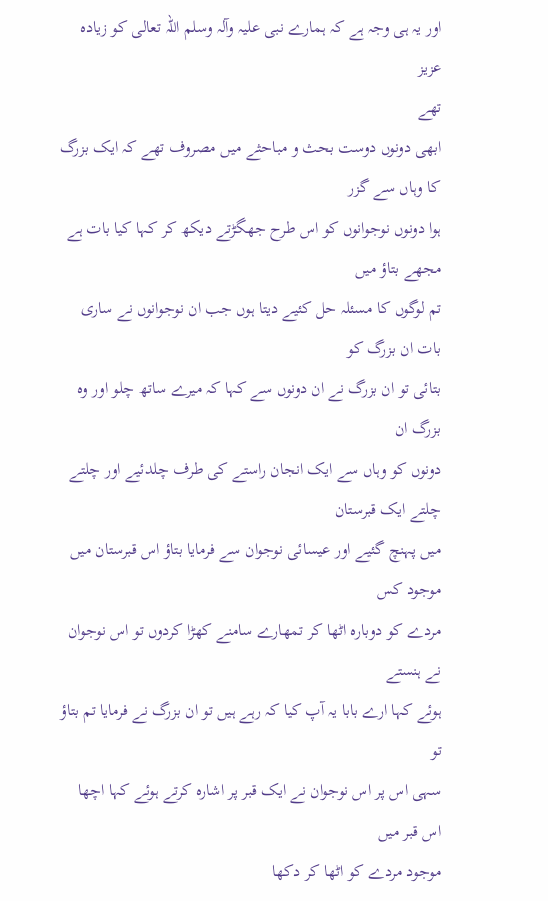اور یہ ہی وجہ ہے کہ ہمارے نبی علیہ وآلہ وسلم اللہ تعالی کو زیادہ عزیز
تھے
ابھی دونوں دوست بحث و مباحثے میں مصروف تھے کہ ایک بزرگ کا وہاں سے گزر
ہوا دونوں نوجوانوں کو اس طرح جھگڑتے دیکھ کر کہا کیا بات ہے مجھے بتاؤ میں
تم لوگوں کا مسئلہ حل کئیے دیتا ہوں جب ان نوجوانوں نے ساری بات ان بزرگ کو
بتائی تو ان بزرگ نے ان دونوں سے کہا کہ میرے ساتھ چلو اور وہ بزرگ ان
دونوں کو وہاں سے ایک انجان راستے کی طرف چلدئیے اور چلتے چلتے ایک قبرستان
میں پہنچ گئیے اور عیسائی نوجوان سے فرمایا بتاؤ اس قبرستان میں موجود کس
مردے کو دوبارہ اٹھا کر تمھارے سامنے کھڑا کردوں تو اس نوجوان نے ہنستے
ہوئے کہا ارے بابا یہ آپ کیا کہ رہے ہیں تو ان بزرگ نے فرمایا تم بتاؤ تو
سہی اس پر اس نوجوان نے ایک قبر پر اشارہ کرتے ہوئے کہا اچھا اس قبر میں
موجود مردے کو اٹھا کر دکھا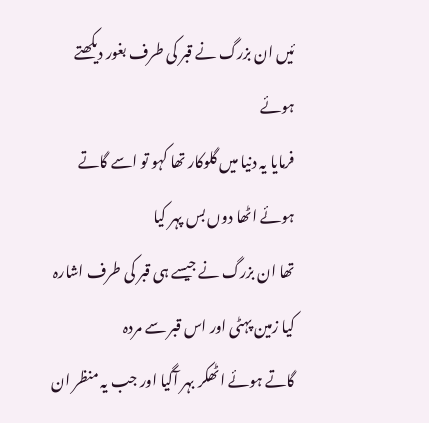ئیں ان بزرگ نے قبر کی طرف بغور دیکھتے ہوئے
فرمایا یہ دنیا میں گلوکار تھا کہو تو اسے گاتے ہوئے اٹھا دوں بس پہر کیا
تھا ان بزرگ نے جیسے ہی قبر کی طرف اشارہ کیا زمین پہٹی اور اس قبر سے مردہ
گاتے ہوئے اٹھکر بہر آگیا اور جب یہ منظر ان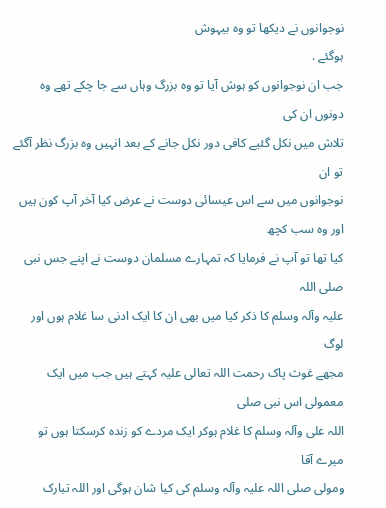نوجوانوں نے دیکھا تو وہ بیہوش
ہوگئے .
جب ان نوجوانوں کو ہوش آیا تو وہ بزرگ وہاں سے جا چکے تھے وہ دونوں ان کی
تلاش میں نکل گئیے کافی دور نکل جانے کے بعد انہیں وہ بزرگ نظر آگئے تو ان
نوجوانوں میں سے اس عیسائی دوست نے عرض کیا آخر آپ کون ہیں اور وہ سب کچھ
کیا تھا تو آپ نے فرمایا کہ تمہارے مسلمان دوست نے اپنے جس نبی صلی اللہ
علیہ وآلہ وسلم کا ذکر کیا میں بھی ان کا ایک ادنی سا غلام ہوں اور لوگ
مجھے غوث پاک رحمت اللہ تعالی علیہ کہتے ہیں جب میں ایک معمولی اس نبی صلی
اللہ علی وآلہ وسلم کا غلام ہوکر ایک مردے کو زندہ کرسکتا ہوں تو میرے آقا
ومولی صلی اللہ علیہ وآلہ وسلم کی کیا شان ہوگی اور اللہ تبارک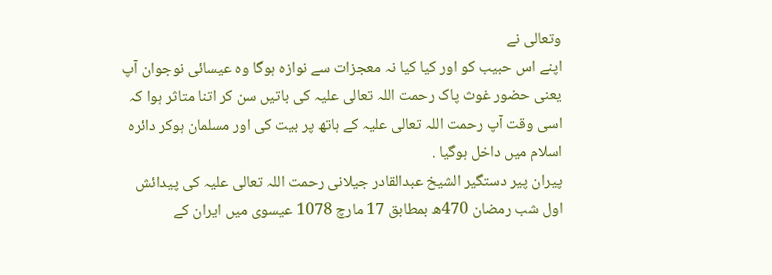وتعالی نے
اپنے اس حبیب کو اور کیا کیا نہ معجزات سے نوازہ ہوگا وہ عیسائی نوجوان آپ
یعنی حضور غوث پاک رحمت اللہ تعالی علیہ کی باتیں سن کر اتنا متاثر ہوا کہ
اسی وقت آپ رحمت اللہ تعالی علیہ کے ہاتھ پر بیت کی اور مسلمان ہوکر دائرہ
اسلام میں داخل ہوگیا .
پیران پیر دستگیر الشیخ عبدالقادر جیلانی رحمت اللہ تعالی علیہ کی پیدائش
اول شب رمضان 470ھ بمطابق 17 مارچ 1078 عیسوی میں ایران کے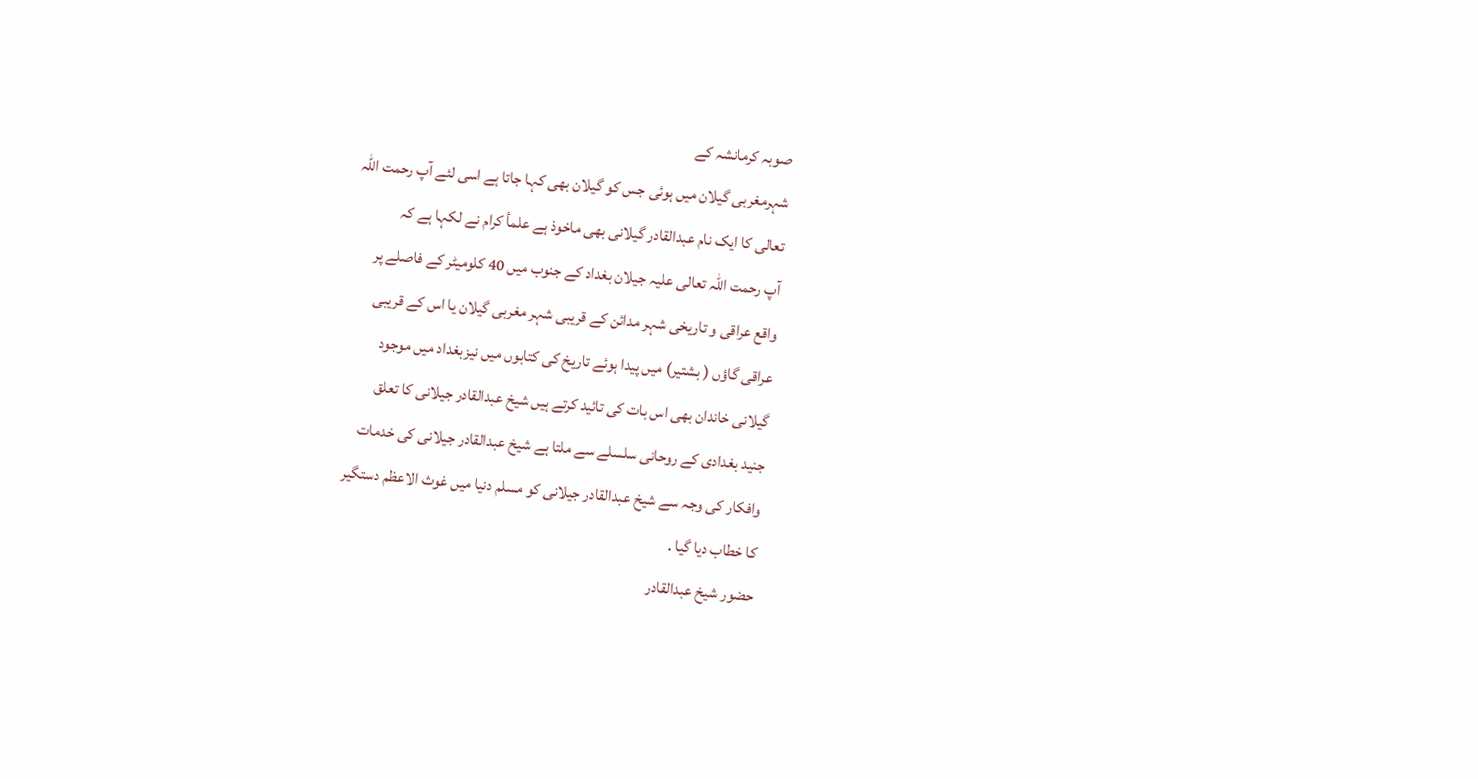صوبہ کرمانشہ کے
شہرمغربی گیلان میں ہوئی جس کو گیلان بھی کہا جاتا ہے اسی لئے آپ رحمت اللہ
تعالی کا ایک نام عبدالقادر گیلانی بھی ماخوذ ہے علمأ کرام نے لکہا ہے کہ
آپ رحمت اللہ تعالی علیہ جیلان بغداد کے جنوب میں 40 کلومیٹر کے فاصلے پر
واقع عراقی و تاریخی شہر مدائن کے قریبی شہر مغربی گیلان یا اس کے قریبی
عراقی گاؤں ( بشتیر) میں پیدا ہوئے تاریخ کی کتابوں میں نیزبغداد میں موجود
گیلانی خاندان بھی اس بات کی تائید کرتے ہیں شیخ عبدالقادر جیلانی کا تعلق
جنید بغدادی کے روحانی سلسلے سے ملتا ہے شیخ عبدالقادر جیلانی کی خدمات
وافکار کی وجہ سے شیخ عبدالقادر جیلانی کو مسلم دنیا میں غوث الاعظم دستگیر
کا خطاب دیا گیا .
حضور شیخ عبدالقادر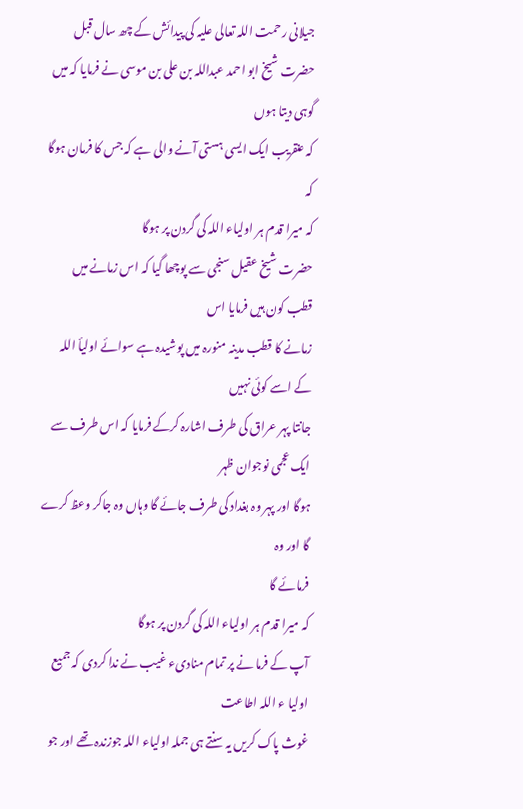جیلانی رحمت اللہ تعالی علیہ کی پیدائش کے چھ سال قبل
حضرت شیخ ابو احمد عبداللہ بن علی بن موسی نے فرمایا کہ میں گوہی دیتا ہوں
کہ عنقریب ایک ایسی ہستی آنے والی ہے کہ جس کا فرمان ہوگا کہ
کہ میرا قدم ہر اولیاء اللہ کی گردن پر ہوگا
حضرت شیخ عقیل سنجی سے پوچھا گیا کہ اس زمانے میں قطب کون ہیں فرمایا اس
زمانے کا قطب مدینہ منورہ میں پوشیدہ ہے سوائے اولیأ اللہ کے اسے کوئی نہیں
جانتا پہر عراق کی طرف اشارہ کرکے فرمایا کہ اس طرف سے ایک عجمی نوجوان ظہر
ہوگا اور پہر وہ بغداد کی طرف جائے گا وہاں وہ جاکر وعظ کرے گا اور وہ
فرمائے گا
کہ میرا قدم ہر اولیاء اللہ کی گردن پر ہوگا
آپ کے فرما نے پر تمام منادیء غیب نے ندا کردی کہ جمیع اولیا ء اللہ اطاعت
غوث پاک کریں یہ سنتے ہی جملہ اولیاء اللہ جوزندہ تھے اور جو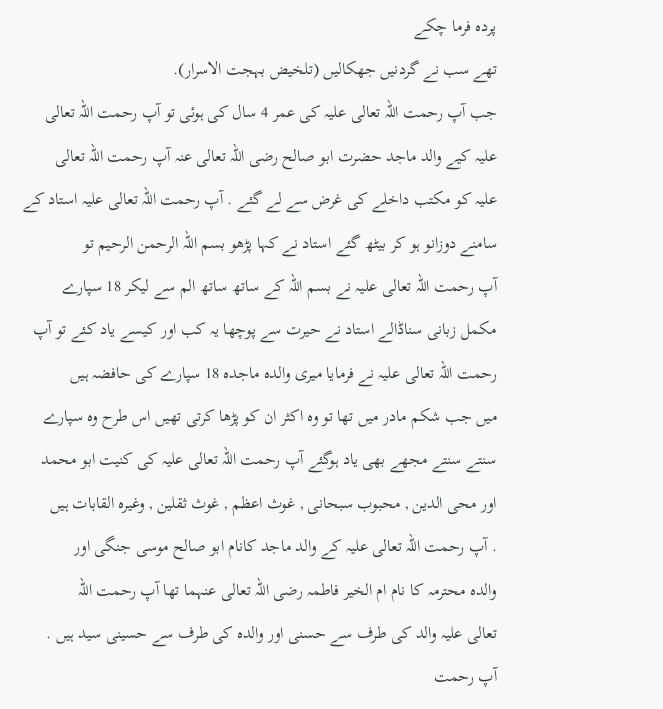پردہ فرما چکے
تھے سب نے گردنیں جھکالیں (تلخیض بہجت الاسرار).
جب آپ رحمت اللہ تعالی علیہ کی عمر 4 سال کی ہوئی تو آپ رحمت اللہ تعالی
علیہ کیے والد ماجد حضرت ابو صالح رضی اللہ تعالی عنہ آپ رحمت اللہ تعالی
علیہ کو مکتب داخلے کی غرض سے لے گئے . آپ رحمت اللہ تعالی علیہ استاد کے
سامنے دوزانو ہو کر بیٹھ گئے استاد نے کہا پڑھو بسم اللہ الرحمن الرحیم تو
آپ رحمت اللہ تعالی علیہ نے بسم اللہ کے ساتھ ساتھ الم سے لیکر 18 سپارے
مکمل زبانی سناڈالے استاد نے حیرت سے پوچھا یہ کب اور کیسے یاد کئے تو آپ
رحمت اللہ تعالی علیہ نے فرمایا میری والدہ ماجدہ 18 سپارے کی حافضہ ہیں
میں جب شکم مادر میں تھا تو وہ اکثر ان کو پڑھا کرتی تھیں اس طرح وہ سپارے
سنتے سنتے مجھے بھی یاد ہوگئے آپ رحمت اللہ تعالی علیہ کی کنیت ابو محمد
اور محی الدین , محبوب سبحانی , غوث اعظم , غوث ثقلین , وغیرہ القابات ہیں
. آپ رحمت اللہ تعالی علیہ کے والد ماجد کانام ابو صالح موسی جنگی اور
والدہ محترمہ کا نام ام الخیر فاطمہ رضی اللہ تعالی عنہما تھا آپ رحمت اللہ
تعالی علیہ والد کی طرف سے حسنی اور والدہ کی طرف سے حسینی سید ہیں .
آپ رحمت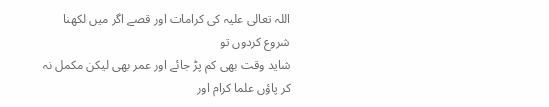اللہ تعالی علیہ کی کرامات اور قصے اگر میں لکھنا شروع کردوں تو
شاید وقت بھی کم پڑ جائے اور عمر بھی لیکن مکمل نہ کر پاؤں علما کرام اور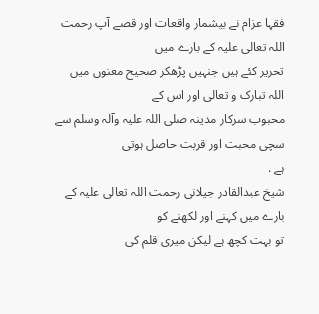فقہا عزام نے بیشمار واقعات اور قصے آپ رحمت اللہ تعالی علیہ کے بارے میں
تحریر کئے ہیں جنہیں پڑھکر صحیح معنوں میں اللہ تبارک و تعالی اور اس کے
محبوب سرکار مدینہ صلی اللہ علیہ وآلہ وسلم سے سچی محبت اور قربت حاصل ہوتی
ہے .
شیخ عبدالقادر جیلانی رحمت اللہ تعالی علیہ کے بارے میں کہنے اور لکھنے کو
تو بہت کچھ ہے لیکن میری قلم کی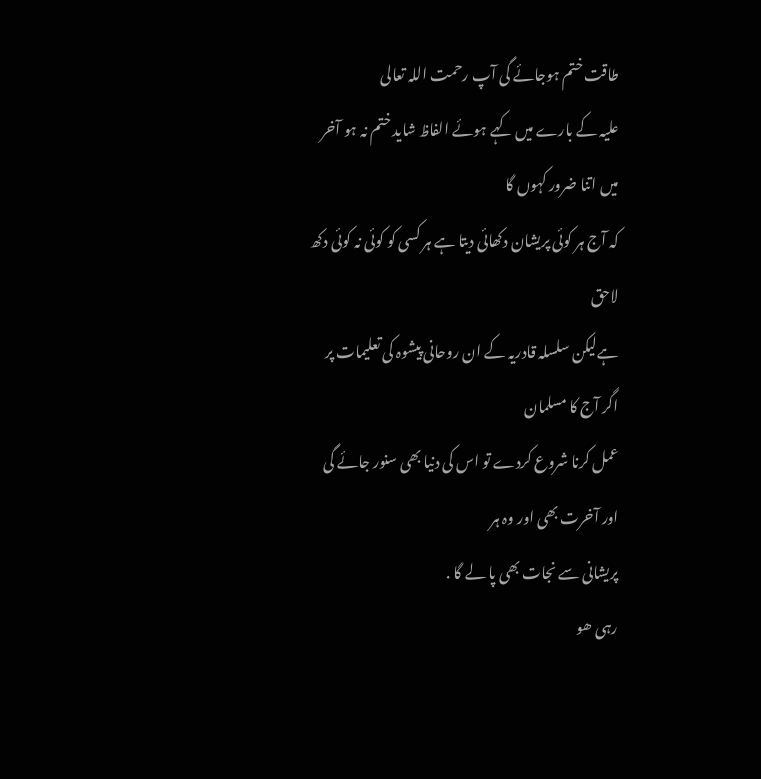طاقت ختم ہوجائے گی آپ رحمت اللہ تعالی
علیہ کے بارے میں کہے ہوئے الفاظ شاید ختم نہ ہو آخر میں اتنا ضرور کہوں گا
کہ آج ہر کوئی پریشان دکھائی دیتا ہے ہر کسی کو کوئی نہ کوئی دکھ لاحق
ہےلیکن سلسلہ قادریہ کے ان روحانی پیشوہ کی تعلیمات پر اگر آج کا مسلمان
عمل کرنا شروع کردے تو اس کی دنیا بھی سنور جائے گی اور آخرت بھی اور وہ ہر
پریشانی سے نجات بھی پا لے گا .
رہی ھو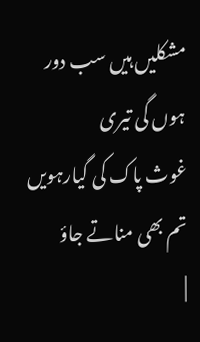مشکلیں ہیں سب دور ہوں گی تیری
غوث پاک کی گیارہویں تم بھی مناتے جاؤ
|